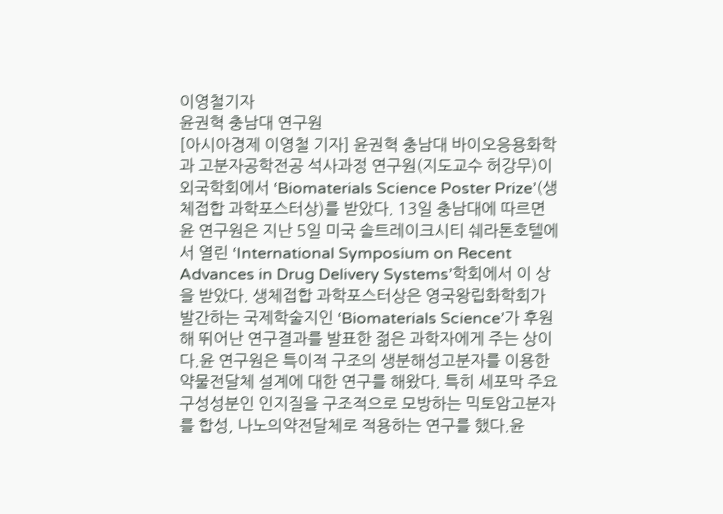이영철기자
윤권혁 충남대 연구원
[아시아경제 이영철 기자] 윤권혁 충남대 바이오응용화학과 고분자공학전공 석사과정 연구원(지도교수 허강무)이 외국학회에서 ‘Biomaterials Science Poster Prize’(생체접합 과학포스터상)를 받았다. 13일 충남대에 따르면 윤 연구원은 지난 5일 미국 솔트레이크시티 쉐라톤호텔에서 열린 ‘International Symposium on Recent Advances in Drug Delivery Systems’학회에서 이 상을 받았다. 생체접합 과학포스터상은 영국왕립화학회가 발간하는 국제학술지인 ‘Biomaterials Science’가 후원해 뛰어난 연구결과를 발표한 젊은 과학자에게 주는 상이다.윤 연구원은 특이적 구조의 생분해성고분자를 이용한 약물전달체 설계에 대한 연구를 해왔다. 특히 세포막 주요 구성성분인 인지질을 구조적으로 모방하는 믹토암고분자를 합성, 나노의약전달체로 적용하는 연구를 했다.윤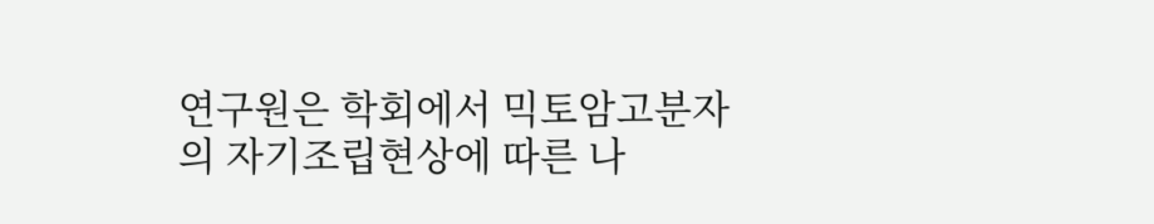연구원은 학회에서 믹토암고분자의 자기조립현상에 따른 나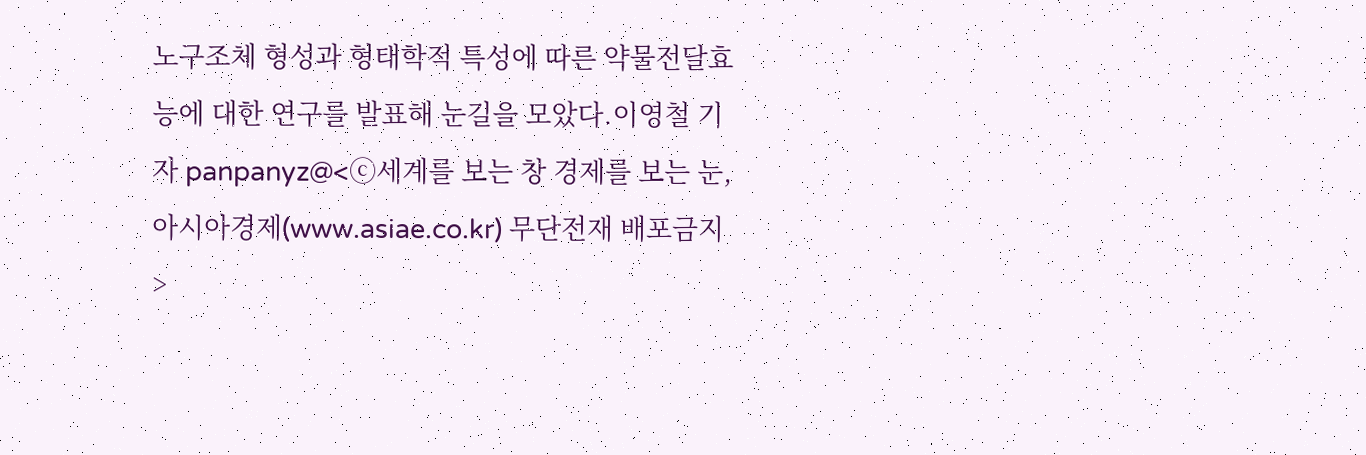노구조체 형성과 형태학적 특성에 따른 약물전달효능에 대한 연구를 발표해 눈길을 모았다.이영철 기자 panpanyz@<ⓒ세계를 보는 창 경제를 보는 눈, 아시아경제(www.asiae.co.kr) 무단전재 배포금지>